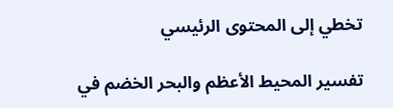تخطي إلى المحتوى الرئيسي

تفسير المحيط الأعظم والبحر الخضم في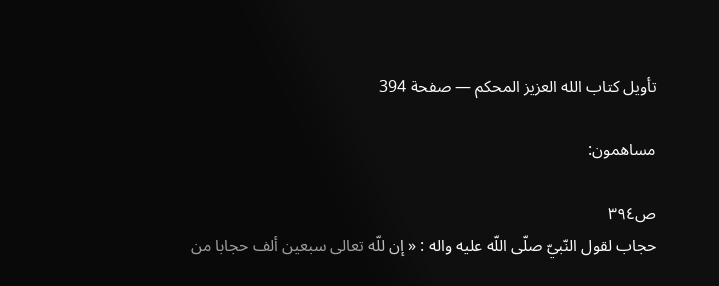تأويل كتاب الله العزيز المحكم — صفحة 394

مساهمون:

ص٣٩٤
حجاب لقول النّبيّ صلّى اللّه عليه واله : « إن للّه تعالى سبعين ألف حجابا من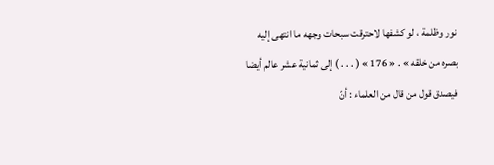نور وظلمة ، لو كشفها لاحترقت سبحات وجهه ما انتهى إليه بصره من خلقه » . « 176 » ( . . . ) إلى ثمانية عشر عالم أيضا فيصدق قول من قال من العلماء : أنّ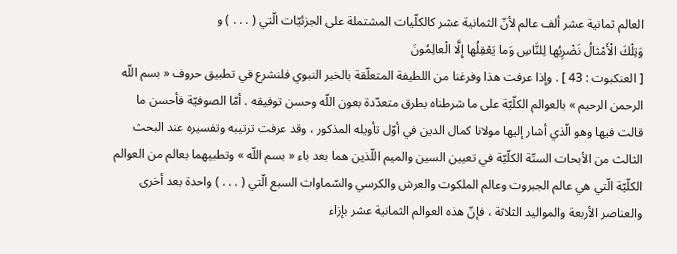العالم ثمانية عشر ألف عالم لأنّ الثمانية عشر كالكلّيات المشتملة على الجزئيّات الّتي ( . . . ) و
وَتِلْكَ الْأَمْثالُ نَضْرِبُها لِلنَّاسِ وَما يَعْقِلُها إِلَّا الْعالِمُونَ
[ العنكبوت : 43 ] . وإذا عرفت هذا وفرغنا من اللطيفة المتعلّقة بالخبر النبوي فلنشرع في تطبيق حروف « بسم اللّه الرحمن الرحيم » بالعوالم الكلّيّة على ما شرطناه بطرق متعدّدة بعون اللّه وحسن توفيقه . أمّا الصوفيّة فأحسن ما قالت فيها وهو الّذي أشار إليها مولانا كمال الدين في أوّل تأويله المذكور ، وقد عرفت ترتيبه وتفسيره عند البحث الثالث من الأبحات الستّة الكلّيّة في تعيين السين والميم اللّذين هما بعد باء « بسم اللّه » وتطبيهما بعالم من العوالم الكلّيّة الّتي هي عالم الجبروت وعالم الملكوت والعرش والكرسي والسّماوات السبع الّتي ( . . . ) واحدة بعد أخرى والعناصر الأربعة والمواليد الثلاثة ، فإنّ هذه العوالم الثمانية عشر بإزاء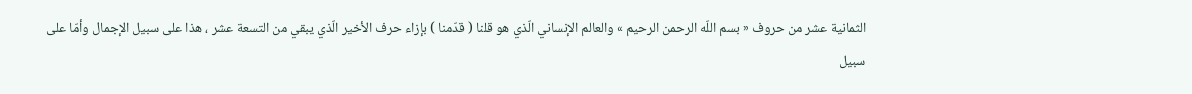الثمانية عشر من حروف « بسم اللّه الرحمن الرحيم » والعالم الإنساني الّذي هو قلنا ( قدّمنا ) بإزاء حرف الأخير الّذي يبقي من التسعة عشر ، هذا على سبيل الإجمال وأمّا على سبيل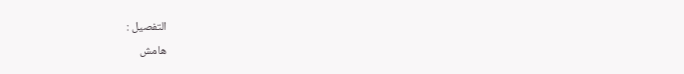التفصيل :
هامش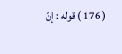( 176 ) قوله : إنّ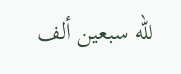للّه سبعين ألف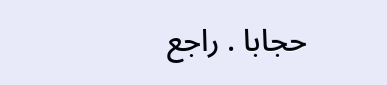حجابا . راجع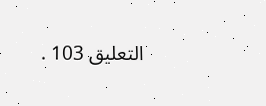التعليق 103 .